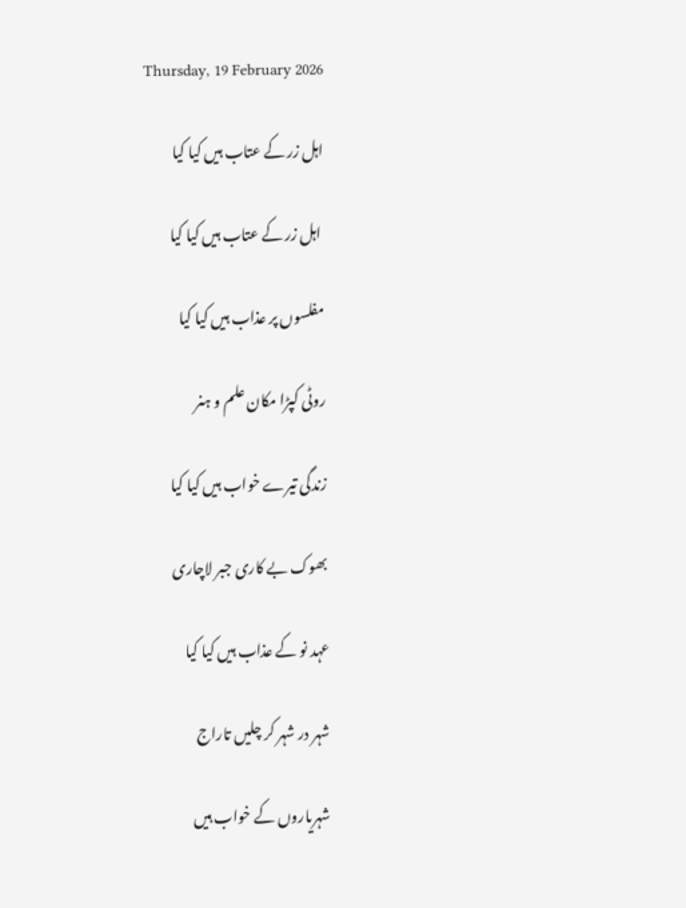Thursday, 19 February 2026

اہل زر کے عتاب ہیں کیا کیا

 اہل زر کے عتاب ہیں کیا کیا

مفلسوں پر عذاب ہیں کیا کیا

روٹی کپڑا مکان علم و ہنر

زندگی تیرے خواب ہیں کیا کیا

بھوک بے کاری جبر لاچاری

عہد نو کے عذاب ہیں کیا کیا

شہر در شہر کر چلیں تاراج

شہریاروں کے خواب ہیں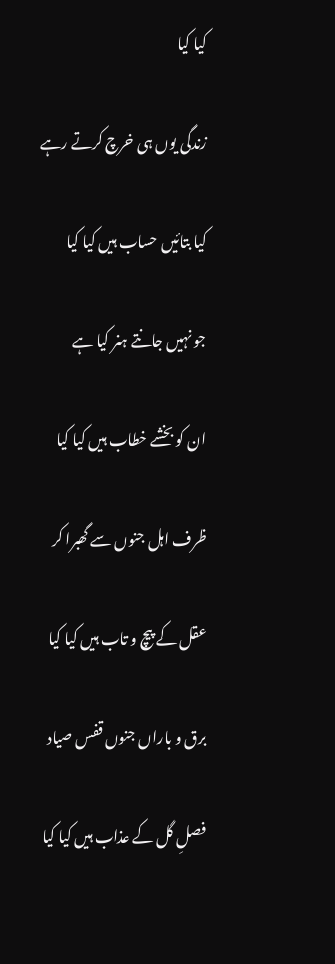کیا کیا

زندگی یوں ہی خرچ کرتے رہے

کیا بتائیں حساب ہیں کیا کیا

جو نہیں جانتے ہنر کیا ہے

ان کو بخشے خطاب ہیں کیا کیا

ظرف اہل جنوں سے گھبرا کر

عقل کے پیچ و تاب ہیں کیا کیا

برق و باراں جنوں قفس صیاد

فصلِ گل کے عذاب ہیں کیا کیا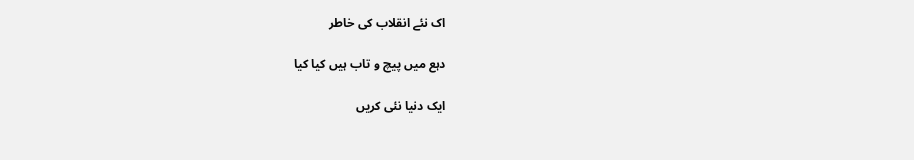اک نئے انقلاب کی خاطر

دہع میں پیچ و تاب ہیں کیا کیا

ایک دنیا نئی کریں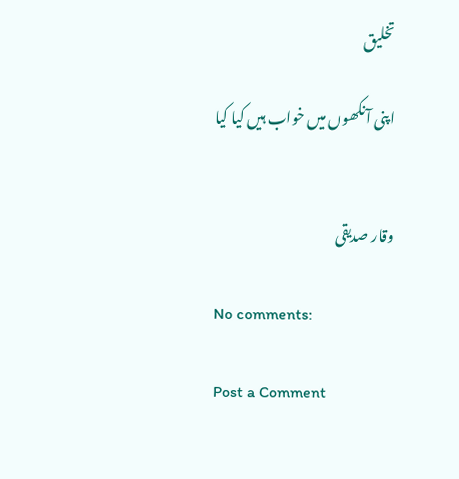تخلیق

اپنی آنکھوں میں خواب ہیں کیا کیا


وقار صدیقی

No comments:

Post a Comment